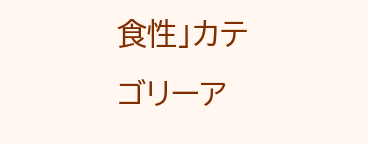食性」カテゴリーア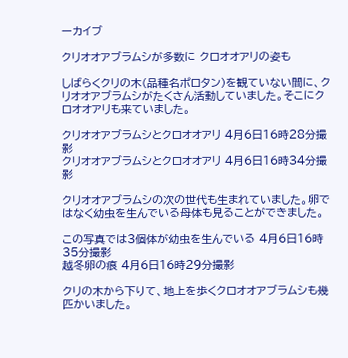ーカイブ

クリオオアブラムシが多数に クロオオアリの姿も

しばらくクリの木(品種名ポロタン)を観ていない間に、クリオオアブラムシがたくさん活動していました。そこにクロオオアリも来ていました。

クリオオアブラムシとクロオオアリ 4月6日16時28分撮影
クリオオアブラムシとクロオオアリ 4月6日16時34分撮影

クリオオアブラムシの次の世代も生まれていました。卵ではなく幼虫を生んでいる母体も見ることができました。

この写真では3個体が幼虫を生んでいる 4月6日16時35分撮影
越冬卵の痕 4月6日16時29分撮影

クリの木から下りて、地上を歩くクロオオアブラムシも幾匹かいました。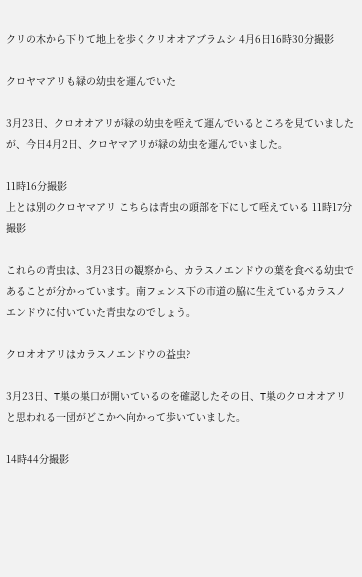クリの木から下りて地上を歩くクリオオアブラムシ 4月6日16時30分撮影

クロヤマアリも緑の幼虫を運んでいた

3月23日、クロオオアリが緑の幼虫を咥えて運んでいるところを見ていましたが、今日4月2日、クロヤマアリが緑の幼虫を運んでいました。

11時16分撮影
上とは別のクロヤマアリ こちらは青虫の頭部を下にして咥えている 11時17分撮影

これらの青虫は、3月23日の観察から、カラスノエンドウの葉を食べる幼虫であることが分かっています。南フェンス下の市道の脇に生えているカラスノエンドウに付いていた青虫なのでしょう。

クロオオアリはカラスノエンドウの益虫?

3月23日、T巣の巣口が開いているのを確認したその日、T巣のクロオオアリと思われる一団がどこかへ向かって歩いていました。

14時44分撮影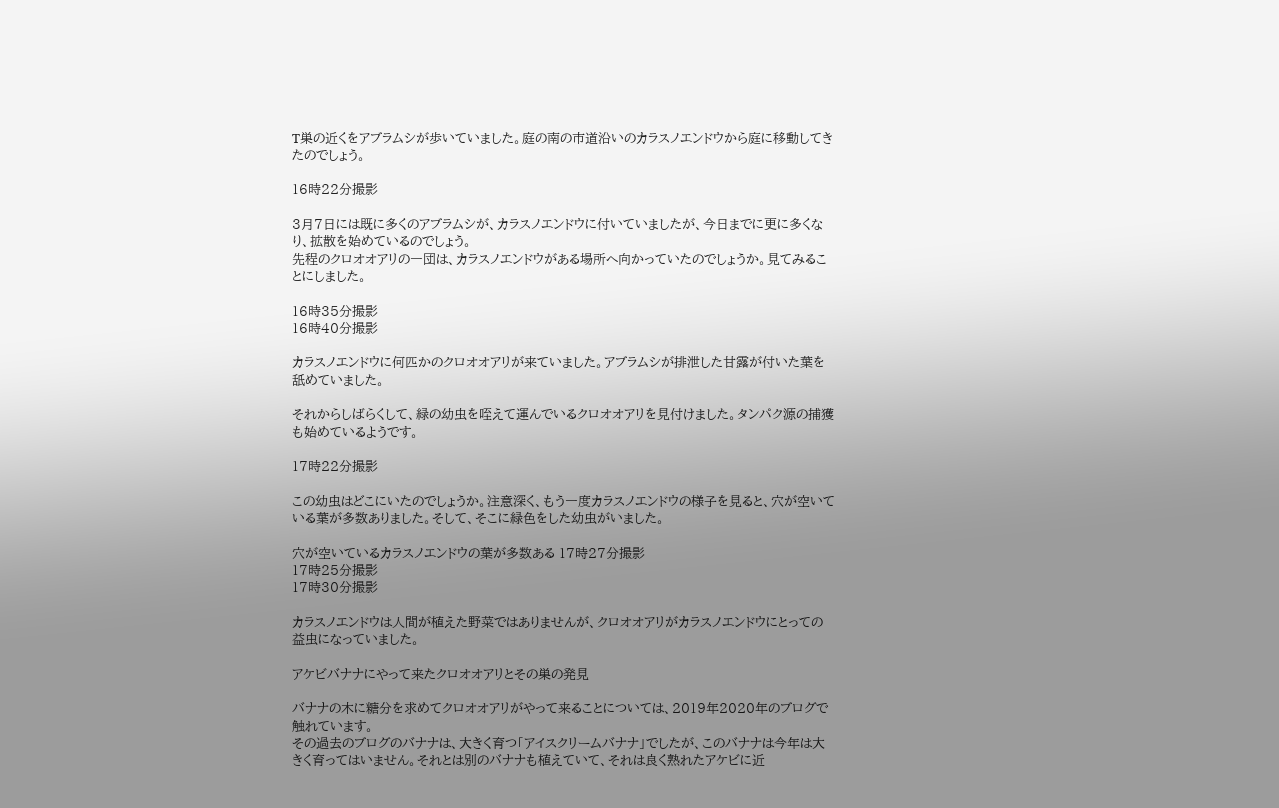T巣の近くをアブラムシが歩いていました。庭の南の市道沿いのカラスノエンドウから庭に移動してきたのでしょう。

16時22分撮影

3月7日には既に多くのアブラムシが、カラスノエンドウに付いていましたが、今日までに更に多くなり、拡散を始めているのでしょう。
先程のクロオオアリの一団は、カラスノエンドウがある場所へ向かっていたのでしょうか。見てみることにしました。

16時35分撮影
16時40分撮影

カラスノエンドウに何匹かのクロオオアリが来ていました。アブラムシが排泄した甘露が付いた葉を舐めていました。

それからしばらくして、緑の幼虫を咥えて運んでいるクロオオアリを見付けました。タンパク源の捕獲も始めているようです。

17時22分撮影

この幼虫はどこにいたのでしょうか。注意深く、もう一度カラスノエンドウの様子を見ると、穴が空いている葉が多数ありました。そして、そこに緑色をした幼虫がいました。

穴が空いているカラスノエンドウの葉が多数ある 17時27分撮影
17時25分撮影
17時30分撮影

カラスノエンドウは人間が植えた野菜ではありませんが、クロオオアリがカラスノエンドウにとっての益虫になっていました。

アケビバナナにやって来たクロオオアリとその巣の発見

バナナの木に糖分を求めてクロオオアリがやって来ることについては、2019年2020年のブログで触れています。
その過去のブログのバナナは、大きく育つ「アイスクリームバナナ」でしたが、このバナナは今年は大きく育ってはいません。それとは別のバナナも植えていて、それは良く熟れたアケビに近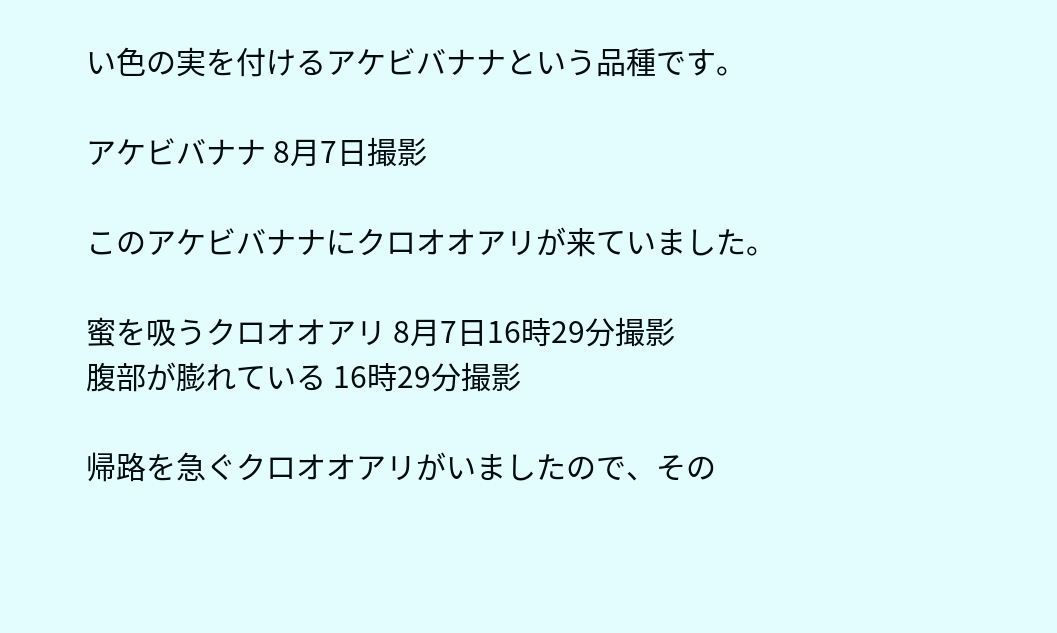い色の実を付けるアケビバナナという品種です。

アケビバナナ 8月7日撮影

このアケビバナナにクロオオアリが来ていました。

蜜を吸うクロオオアリ 8月7日16時29分撮影
腹部が膨れている 16時29分撮影

帰路を急ぐクロオオアリがいましたので、その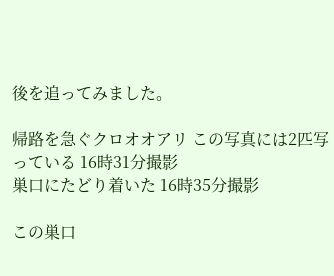後を追ってみました。

帰路を急ぐクロオオアリ この写真には2匹写っている 16時31分撮影
巣口にたどり着いた 16時35分撮影

この巣口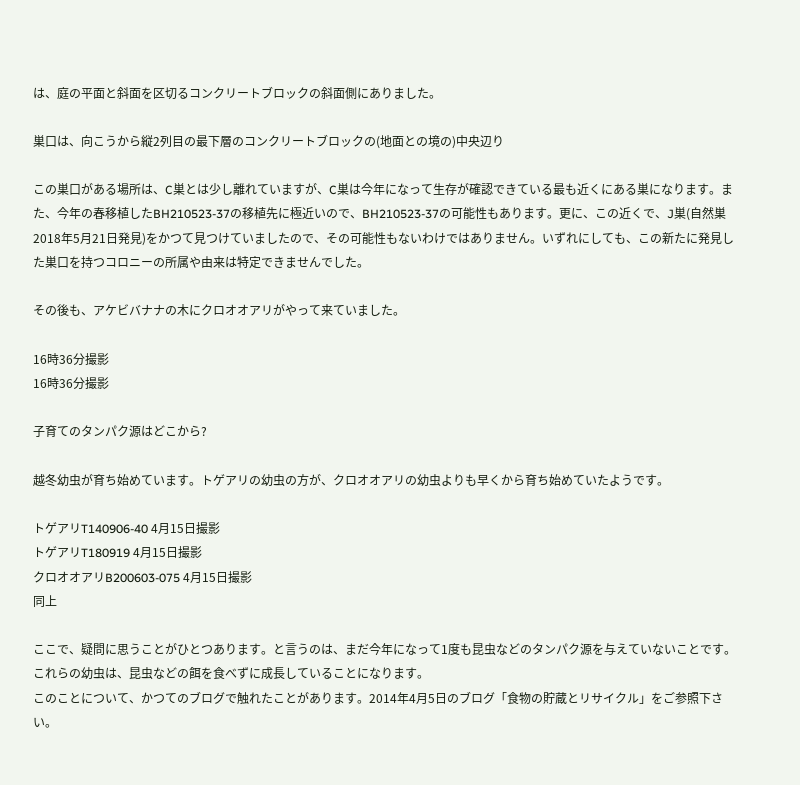は、庭の平面と斜面を区切るコンクリートブロックの斜面側にありました。

巣口は、向こうから縦2列目の最下層のコンクリートブロックの(地面との境の)中央辺り

この巣口がある場所は、C巣とは少し離れていますが、C巣は今年になって生存が確認できている最も近くにある巣になります。また、今年の春移植したBH210523-37の移植先に極近いので、BH210523-37の可能性もあります。更に、この近くで、J巣(自然巣 2018年5月21日発見)をかつて見つけていましたので、その可能性もないわけではありません。いずれにしても、この新たに発見した巣口を持つコロニーの所属や由来は特定できませんでした。

その後も、アケビバナナの木にクロオオアリがやって来ていました。

16時36分撮影
16時36分撮影

子育てのタンパク源はどこから?

越冬幼虫が育ち始めています。トゲアリの幼虫の方が、クロオオアリの幼虫よりも早くから育ち始めていたようです。

トゲアリT140906-40 4月15日撮影
トゲアリT180919 4月15日撮影
クロオオアリB200603-075 4月15日撮影
同上

ここで、疑問に思うことがひとつあります。と言うのは、まだ今年になって1度も昆虫などのタンパク源を与えていないことです。これらの幼虫は、昆虫などの餌を食べずに成長していることになります。
このことについて、かつてのブログで触れたことがあります。2014年4月5日のブログ「食物の貯蔵とリサイクル」をご参照下さい。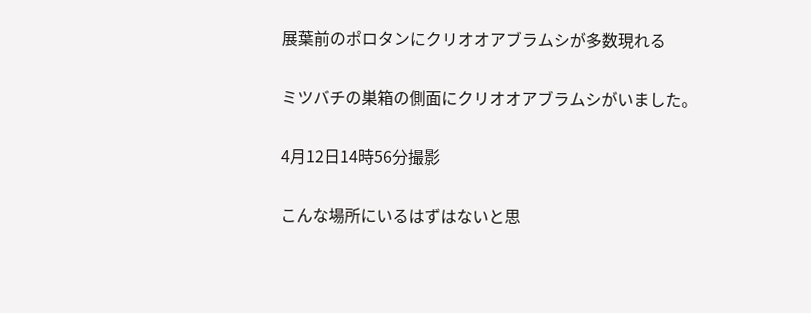展葉前のポロタンにクリオオアブラムシが多数現れる

ミツバチの巣箱の側面にクリオオアブラムシがいました。

4月12日14時56分撮影

こんな場所にいるはずはないと思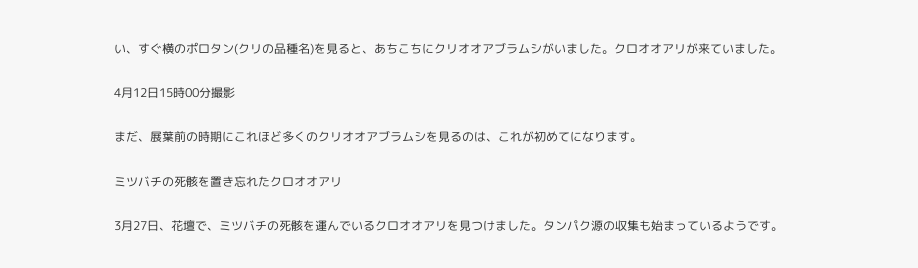い、すぐ横のポロタン(クリの品種名)を見ると、あちこちにクリオオアブラムシがいました。クロオオアリが来ていました。

4月12日15時00分撮影

まだ、展葉前の時期にこれほど多くのクリオオアブラムシを見るのは、これが初めてになります。

ミツバチの死骸を置き忘れたクロオオアリ

3月27日、花壇で、ミツバチの死骸を運んでいるクロオオアリを見つけました。タンパク源の収集も始まっているようです。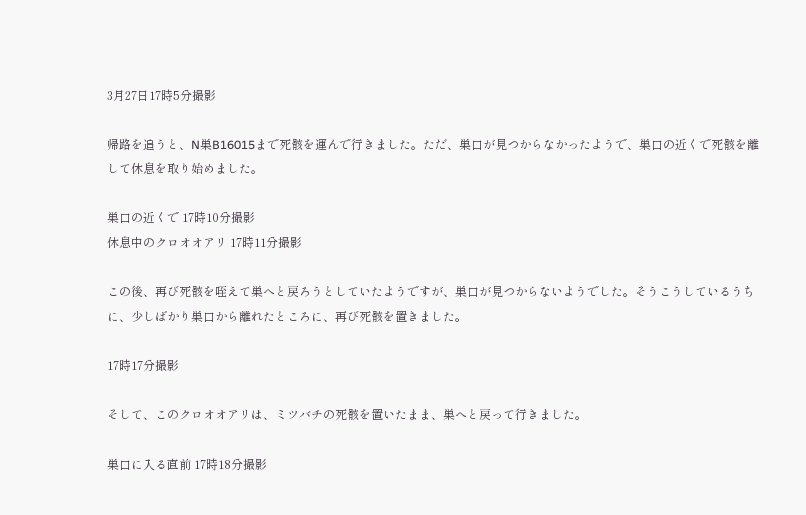3月27日17時5分撮影

帰路を追うと、N巣B16015まで死骸を運んで行きました。ただ、巣口が見つからなかったようで、巣口の近くで死骸を離して休息を取り始めました。

巣口の近くで 17時10分撮影
休息中のクロオオアリ 17時11分撮影

この後、再び死骸を咥えて巣へと戻ろうとしていたようですが、巣口が見つからないようでした。そうこうしているうちに、少しばかり巣口から離れたところに、再び死骸を置きました。

17時17分撮影

そして、このクロオオアリは、ミツバチの死骸を置いたまま、巣へと戻って行きました。

巣口に入る直前 17時18分撮影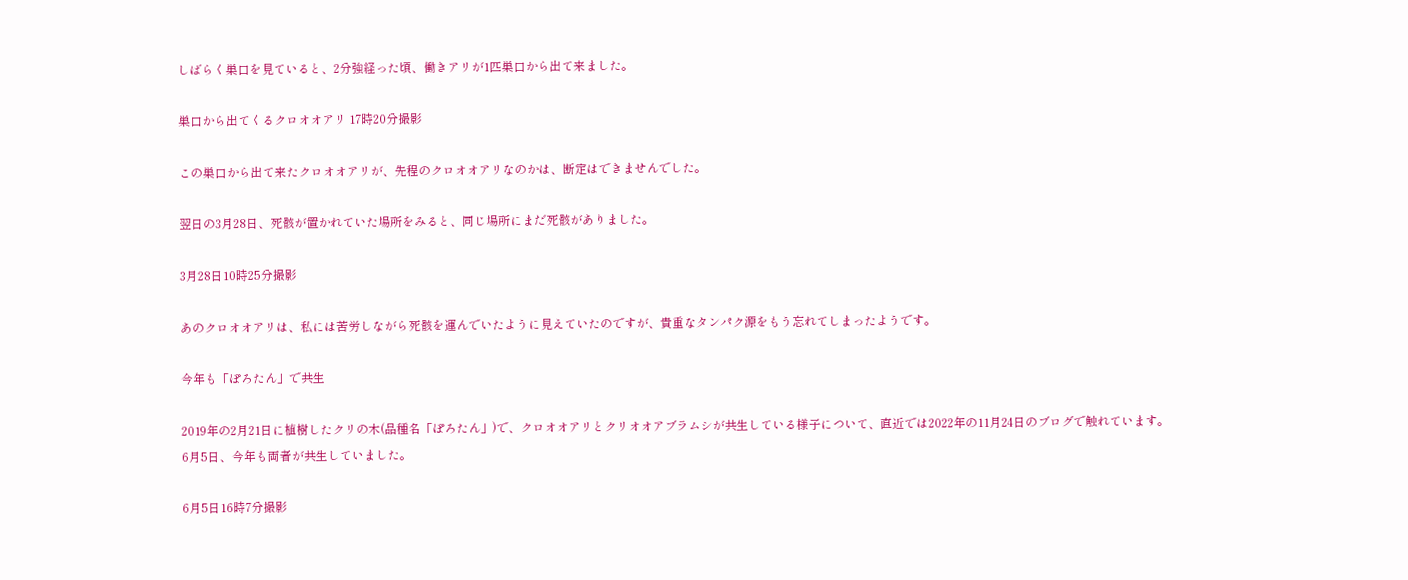しばらく巣口を見ていると、2分強経った頃、働きアリが1匹巣口から出て来ました。

巣口から出てくるクロオオアリ 17時20分撮影

この巣口から出て来たクロオオアリが、先程のクロオオアリなのかは、断定はできませんでした。

翌日の3月28日、死骸が置かれていた場所をみると、同じ場所にまだ死骸がありました。

3月28日10時25分撮影

あのクロオオアリは、私には苦労しながら死骸を運んでいたように見えていたのですが、貴重なタンパク源をもう忘れてしまったようです。

今年も「ぽろたん」で共生

2019年の2月21日に植樹したクリの木(品種名「ぽろたん」)で、クロオオアリとクリオオアブラムシが共生している様子について、直近では2022年の11月24日のブログで触れています。
6月5日、今年も両者が共生していました。

6月5日16時7分撮影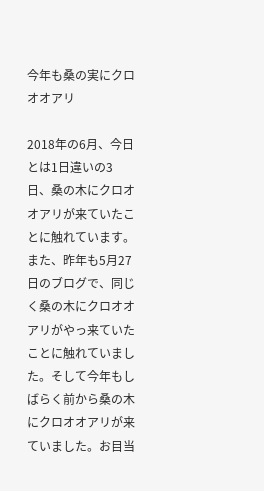今年も桑の実にクロオオアリ

2018年の6月、今日とは1日違いの3日、桑の木にクロオオアリが来ていたことに触れています。また、昨年も5月27日のブログで、同じく桑の木にクロオオアリがやっ来ていたことに触れていました。そして今年もしばらく前から桑の木にクロオオアリが来ていました。お目当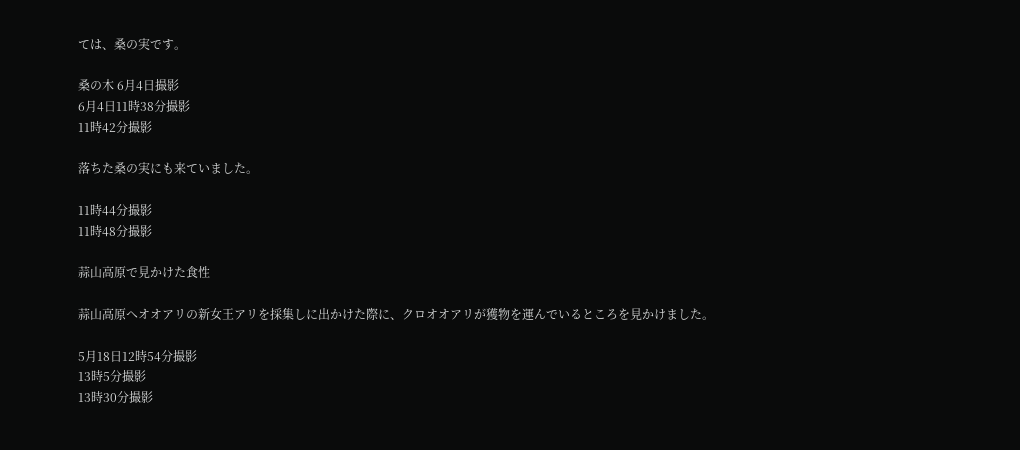ては、桑の実です。

桑の木 6月4日撮影
6月4日11時38分撮影
11時42分撮影

落ちた桑の実にも来ていました。

11時44分撮影
11時48分撮影

蒜山高原で見かけた食性

蒜山高原へオオアリの新女王アリを採集しに出かけた際に、クロオオアリが獲物を運んでいるところを見かけました。

5月18日12時54分撮影
13時5分撮影
13時30分撮影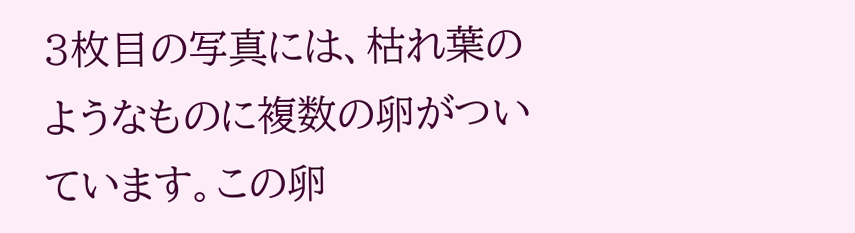3枚目の写真には、枯れ葉のようなものに複数の卵がついています。この卵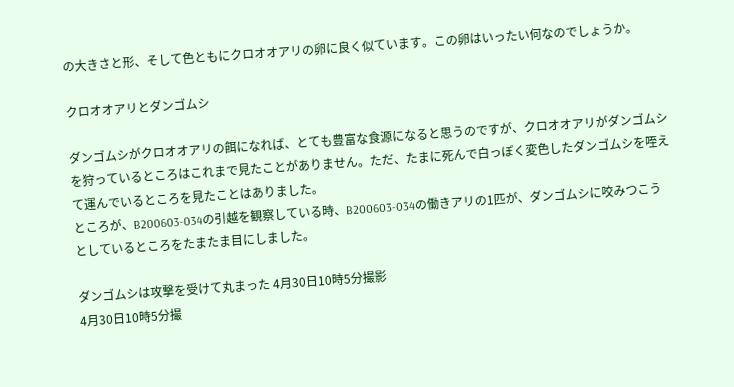の大きさと形、そして色ともにクロオオアリの卵に良く似ています。この卵はいったい何なのでしょうか。

クロオオアリとダンゴムシ

ダンゴムシがクロオオアリの餌になれば、とても豊富な食源になると思うのですが、クロオオアリがダンゴムシを狩っているところはこれまで見たことがありません。ただ、たまに死んで白っぽく変色したダンゴムシを咥えて運んでいるところを見たことはありました。
ところが、B200603-034の引越を観察している時、B200603-034の働きアリの1匹が、ダンゴムシに咬みつこうとしているところをたまたま目にしました。

ダンゴムシは攻撃を受けて丸まった 4月30日10時5分撮影
4月30日10時5分撮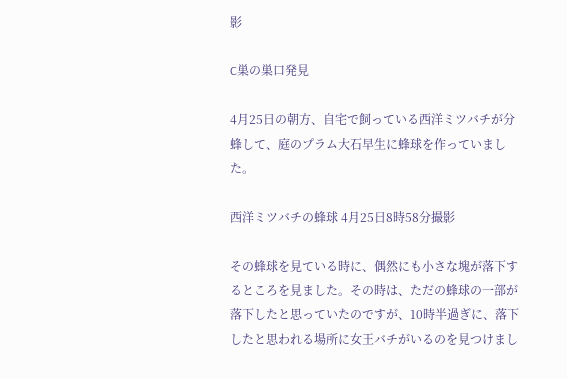影

C巣の巣口発見

4月25日の朝方、自宅で飼っている西洋ミツバチが分蜂して、庭のプラム大石早生に蜂球を作っていました。

西洋ミツバチの蜂球 4月25日8時58分撮影

その蜂球を見ている時に、偶然にも小さな塊が落下するところを見ました。その時は、ただの蜂球の一部が落下したと思っていたのですが、10時半過ぎに、落下したと思われる場所に女王バチがいるのを見つけまし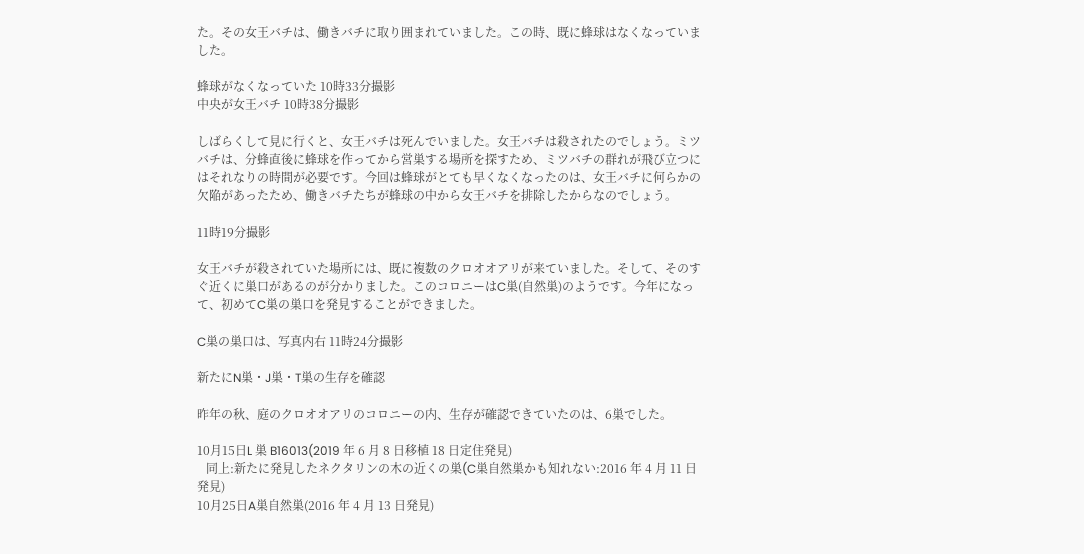た。その女王バチは、働きバチに取り囲まれていました。この時、既に蜂球はなくなっていました。

蜂球がなくなっていた 10時33分撮影
中央が女王バチ 10時38分撮影

しばらくして見に行くと、女王バチは死んでいました。女王バチは殺されたのでしょう。ミツバチは、分蜂直後に蜂球を作ってから営巣する場所を探すため、ミツバチの群れが飛び立つにはそれなりの時間が必要です。今回は蜂球がとても早くなくなったのは、女王バチに何らかの欠陥があったため、働きバチたちが蜂球の中から女王バチを排除したからなのでしょう。

11時19分撮影

女王バチが殺されていた場所には、既に複数のクロオオアリが来ていました。そして、そのすぐ近くに巣口があるのが分かりました。このコロニーはC巣(自然巣)のようです。今年になって、初めてC巣の巣口を発見することができました。

C巣の巣口は、写真内右 11時24分撮影

新たにN巣・J巣・T巣の生存を確認

昨年の秋、庭のクロオオアリのコロニーの内、生存が確認できていたのは、6巣でした。

10月15日L 巣 B16013(2019 年 6 月 8 日移植 18 日定住発見)
   同上:新たに発見したネクタリンの木の近くの巣(C巣自然巣かも知れない:2016 年 4 月 11 日発見)
10月25日A巣自然巣(2016 年 4 月 13 日発見)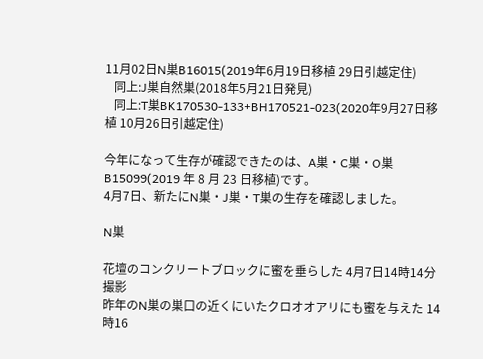11月02日N巣B16015(2019年6月19日移植 29日引越定住)
   同上:J巣自然巣(2018年5月21日発見)
   同上:T巣BK170530-133+BH170521-023(2020年9月27日移植 10月26日引越定住)

今年になって生存が確認できたのは、A巣・C巣・O巣B15099(2019 年 8 月 23 日移植)です。
4月7日、新たにN巣・J巣・T巣の生存を確認しました。

N巣

花壇のコンクリートブロックに蜜を垂らした 4月7日14時14分撮影
昨年のN巣の巣口の近くにいたクロオオアリにも蜜を与えた 14時16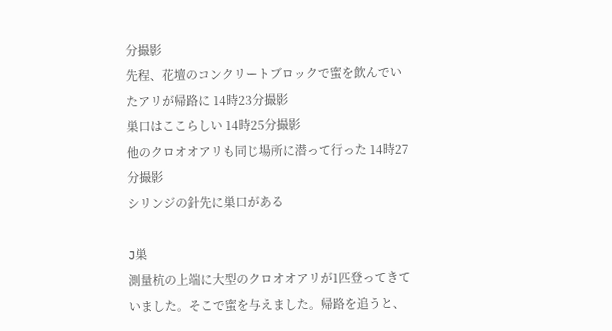分撮影
先程、花壇のコンクリートブロックで蜜を飲んでいたアリが帰路に 14時23分撮影
巣口はここらしい 14時25分撮影
他のクロオオアリも同じ場所に潜って行った 14時27分撮影
シリンジの針先に巣口がある

J巣
測量杭の上端に大型のクロオオアリが1匹登ってきていました。そこで蜜を与えました。帰路を追うと、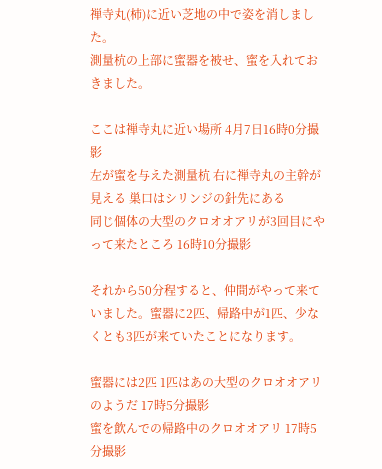禅寺丸(柿)に近い芝地の中で姿を消しました。
測量杭の上部に蜜器を被せ、蜜を入れておきました。

ここは禅寺丸に近い場所 4月7日16時0分撮影
左が蜜を与えた測量杭 右に禅寺丸の主幹が見える 巣口はシリンジの針先にある
同じ個体の大型のクロオオアリが3回目にやって来たところ 16時10分撮影

それから50分程すると、仲間がやって来ていました。蜜器に2匹、帰路中が1匹、少なくとも3匹が来ていたことになります。

蜜器には2匹 1匹はあの大型のクロオオアリのようだ 17時5分撮影
蜜を飲んでの帰路中のクロオオアリ 17時5分撮影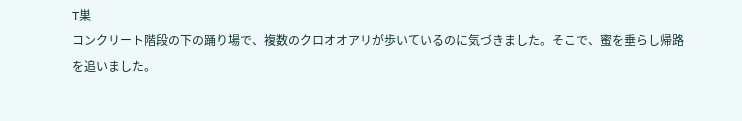T巣
コンクリート階段の下の踊り場で、複数のクロオオアリが歩いているのに気づきました。そこで、蜜を垂らし帰路を追いました。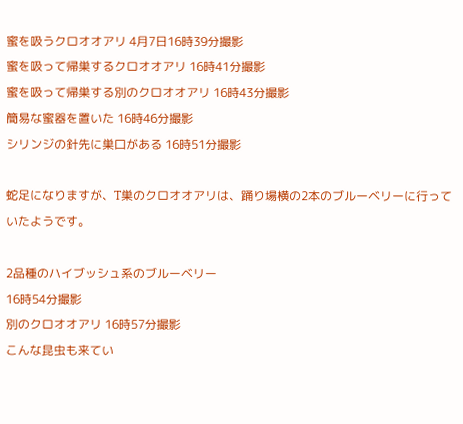蜜を吸うクロオオアリ 4月7日16時39分撮影
蜜を吸って帰巣するクロオオアリ 16時41分撮影
蜜を吸って帰巣する別のクロオオアリ 16時43分撮影
簡易な蜜器を置いた 16時46分撮影
シリンジの針先に巣口がある 16時51分撮影

蛇足になりますが、T巣のクロオオアリは、踊り場横の2本のブルーベリーに行っていたようです。

2品種のハイブッシュ系のブルーベリー
16時54分撮影
別のクロオオアリ 16時57分撮影
こんな昆虫も来てい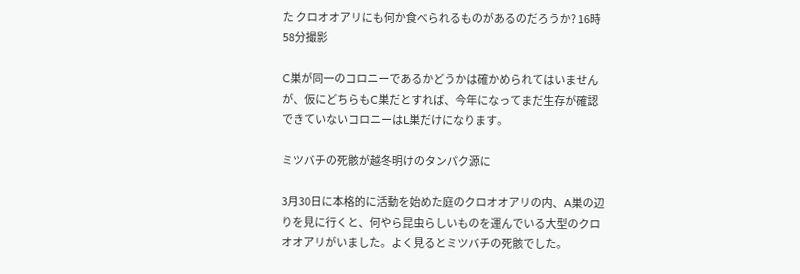た クロオオアリにも何か食べられるものがあるのだろうか? 16時58分撮影

C巣が同一のコロニーであるかどうかは確かめられてはいませんが、仮にどちらもC巣だとすれば、今年になってまだ生存が確認できていないコロニーはL巣だけになります。

ミツバチの死骸が越冬明けのタンパク源に

3月30日に本格的に活動を始めた庭のクロオオアリの内、A巣の辺りを見に行くと、何やら昆虫らしいものを運んでいる大型のクロオオアリがいました。よく見るとミツバチの死骸でした。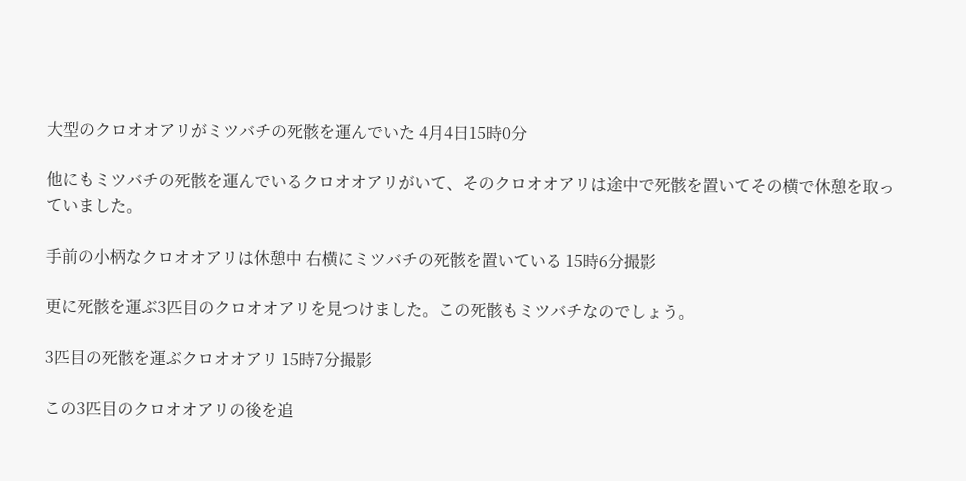大型のクロオオアリがミツバチの死骸を運んでいた 4月4日15時0分

他にもミツバチの死骸を運んでいるクロオオアリがいて、そのクロオオアリは途中で死骸を置いてその横で休憩を取っていました。

手前の小柄なクロオオアリは休憩中 右横にミツバチの死骸を置いている 15時6分撮影

更に死骸を運ぶ3匹目のクロオオアリを見つけました。この死骸もミツバチなのでしょう。

3匹目の死骸を運ぶクロオオアリ 15時7分撮影

この3匹目のクロオオアリの後を追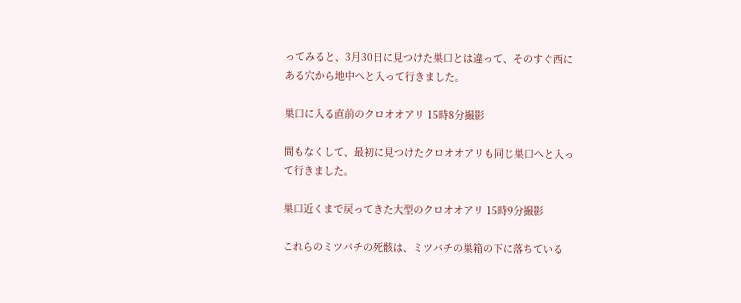ってみると、3月30日に見つけた巣口とは違って、そのすぐ西にある穴から地中へと入って行きました。

巣口に入る直前のクロオオアリ 15時8分撮影

間もなくして、最初に見つけたクロオオアリも同じ巣口へと入って行きました。

巣口近くまで戻ってきた大型のクロオオアリ 15時9分撮影

これらのミツバチの死骸は、ミツバチの巣箱の下に落ちている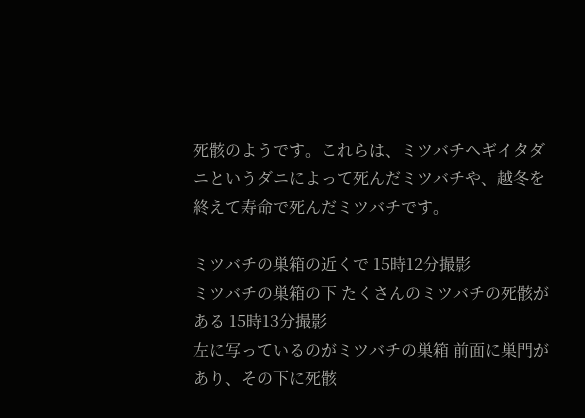死骸のようです。これらは、ミツバチヘギイタダニというダニによって死んだミツバチや、越冬を終えて寿命で死んだミツバチです。

ミツバチの巣箱の近くで 15時12分撮影
ミツバチの巣箱の下 たくさんのミツバチの死骸がある 15時13分撮影
左に写っているのがミツバチの巣箱 前面に巣門があり、その下に死骸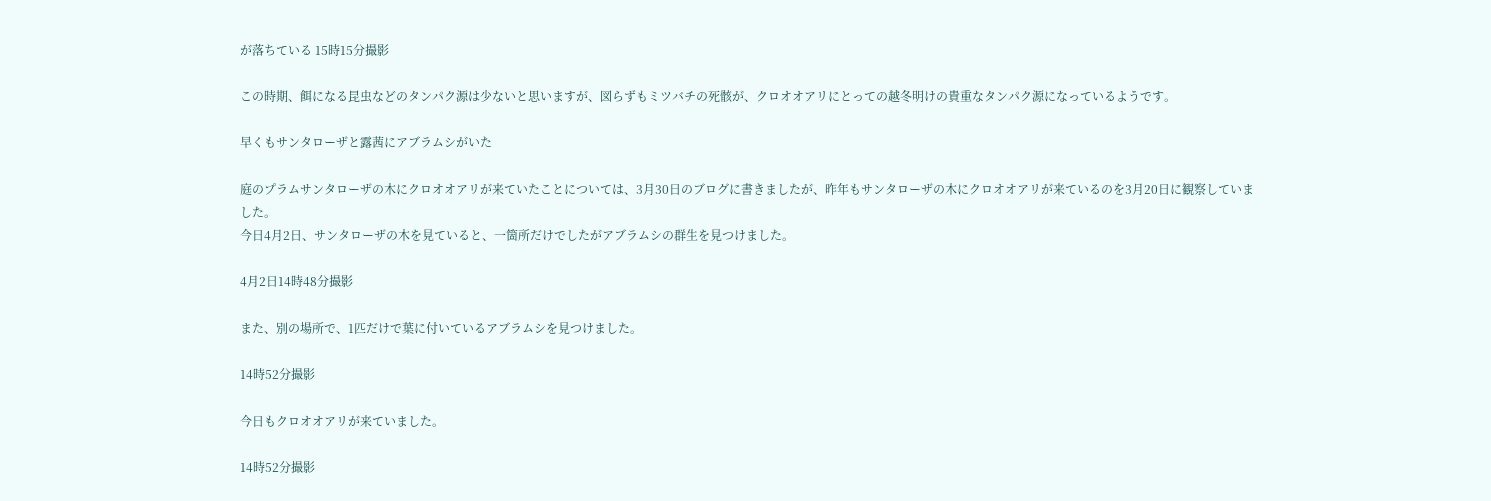が落ちている 15時15分撮影

この時期、餌になる昆虫などのタンパク源は少ないと思いますが、図らずもミツバチの死骸が、クロオオアリにとっての越冬明けの貴重なタンパク源になっているようです。

早くもサンタローザと露茜にアブラムシがいた

庭のプラムサンタローザの木にクロオオアリが来ていたことについては、3月30日のブログに書きましたが、昨年もサンタローザの木にクロオオアリが来ているのを3月20日に観察していました。
今日4月2日、サンタローザの木を見ていると、一箇所だけでしたがアブラムシの群生を見つけました。

4月2日14時48分撮影

また、別の場所で、1匹だけで葉に付いているアブラムシを見つけました。

14時52分撮影

今日もクロオオアリが来ていました。

14時52分撮影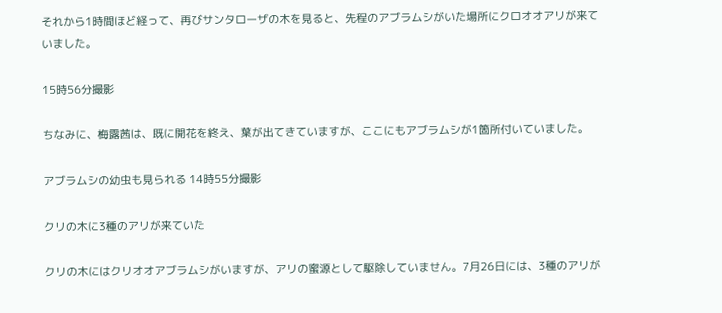それから1時間ほど経って、再びサンタローザの木を見ると、先程のアブラムシがいた場所にクロオオアリが来ていました。

15時56分撮影

ちなみに、梅露茜は、既に開花を終え、葉が出てきていますが、ここにもアブラムシが1箇所付いていました。

アブラムシの幼虫も見られる 14時55分撮影

クリの木に3種のアリが来ていた

クリの木にはクリオオアブラムシがいますが、アリの蜜源として駆除していません。7月26日には、3種のアリが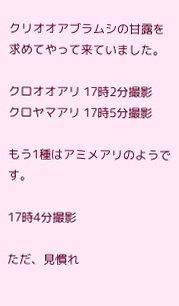クリオオアブラムシの甘露を求めてやって来ていました。

クロオオアリ 17時2分撮影
クロヤマアリ 17時5分撮影

もう1種はアミメアリのようです。

17時4分撮影

ただ、見慣れ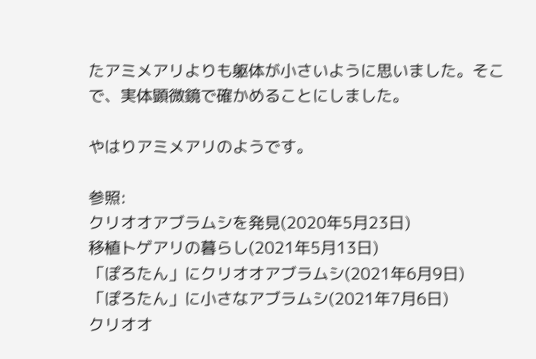たアミメアリよりも躯体が小さいように思いました。そこで、実体顕微鏡で確かめることにしました。

やはりアミメアリのようです。

参照:
クリオオアブラムシを発見(2020年5月23日)
移植トゲアリの暮らし(2021年5月13日)
「ぽろたん」にクリオオアブラムシ(2021年6月9日)
「ぽろたん」に小さなアブラムシ(2021年7月6日)
クリオオ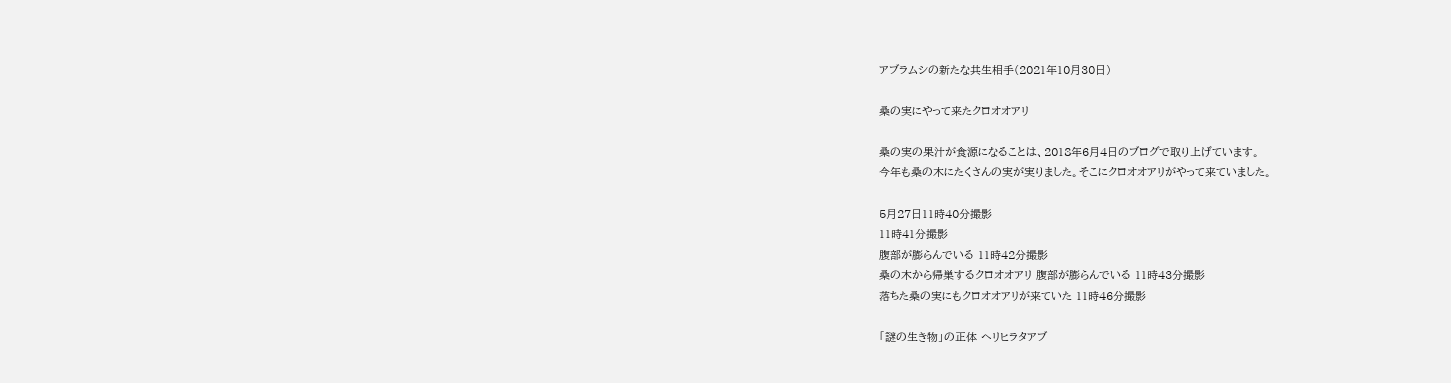アブラムシの新たな共生相手(2021年10月30日)

桑の実にやって来たクロオオアリ

桑の実の果汁が食源になることは、2018年6月4日のブログで取り上げています。
今年も桑の木にたくさんの実が実りました。そこにクロオオアリがやって来ていました。

5月27日11時40分撮影
11時41分撮影
腹部が膨らんでいる 11時42分撮影
桑の木から帰巣するクロオオアリ 腹部が膨らんでいる 11時43分撮影
落ちた桑の実にもクロオオアリが来ていた 11時46分撮影

「謎の生き物」の正体 ヘリヒラタアブ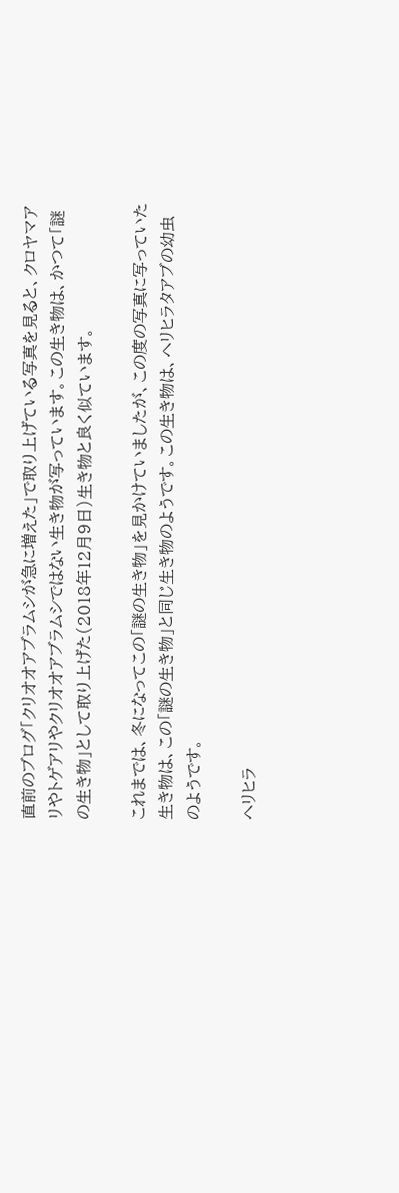直前のブログ「クリオオアブラムシが急に増えた」で取り上げている写真を見ると、クロヤマアリやトゲアリやクリオオアブラムシではない生き物が写っています。この生き物は、かつて「謎の生き物」として取り上げた(2018年12月9日)生き物と良く似ています。

これまでは、冬になってこの「謎の生き物」を見かけていましたが、この度の写真に写っていた生き物は、この「謎の生き物」と同じ生き物のようです。この生き物は、ヘリヒラタアブの幼虫のようです。

ヘリヒラ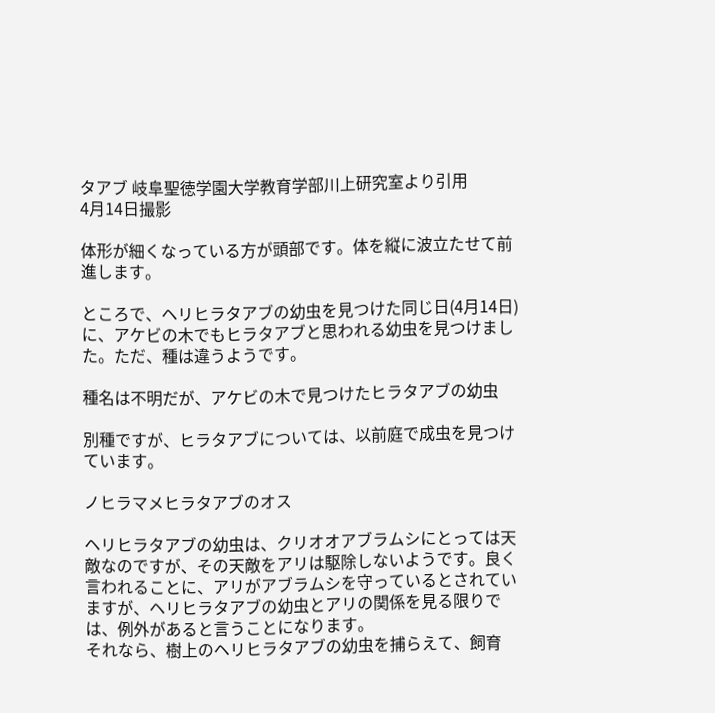タアブ 岐阜聖徳学園大学教育学部川上研究室より引用
4月14日撮影

体形が細くなっている方が頭部です。体を縦に波立たせて前進します。

ところで、ヘリヒラタアブの幼虫を見つけた同じ日(4月14日)に、アケビの木でもヒラタアブと思われる幼虫を見つけました。ただ、種は違うようです。

種名は不明だが、アケビの木で見つけたヒラタアブの幼虫

別種ですが、ヒラタアブについては、以前庭で成虫を見つけています。

ノヒラマメヒラタアブのオス

ヘリヒラタアブの幼虫は、クリオオアブラムシにとっては天敵なのですが、その天敵をアリは駆除しないようです。良く言われることに、アリがアブラムシを守っているとされていますが、ヘリヒラタアブの幼虫とアリの関係を見る限りでは、例外があると言うことになります。
それなら、樹上のヘリヒラタアブの幼虫を捕らえて、飼育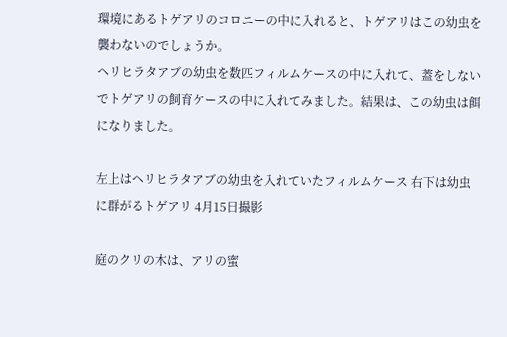環境にあるトゲアリのコロニーの中に入れると、トゲアリはこの幼虫を襲わないのでしょうか。
ヘリヒラタアブの幼虫を数匹フィルムケースの中に入れて、蓋をしないでトゲアリの飼育ケースの中に入れてみました。結果は、この幼虫は餌になりました。

左上はヘリヒラタアブの幼虫を入れていたフィルムケース 右下は幼虫に群がるトゲアリ 4月15日撮影

庭のクリの木は、アリの蜜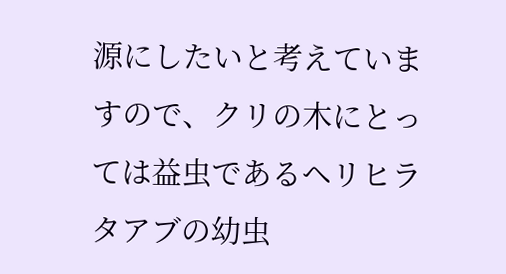源にしたいと考えていますので、クリの木にとっては益虫であるヘリヒラタアブの幼虫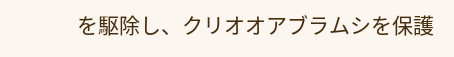を駆除し、クリオオアブラムシを保護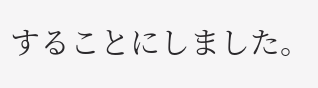することにしました。